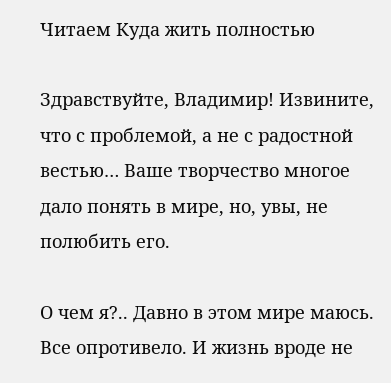Читаем Куда жить полностью

Здравствуйте, Владимир! Извините, что с проблемой, а не с радостной вестью… Ваше творчество многое дало понять в мире, но, увы, не полюбить его.

О чем я?.. Давно в этом мире маюсь. Все опротивело. И жизнь вроде не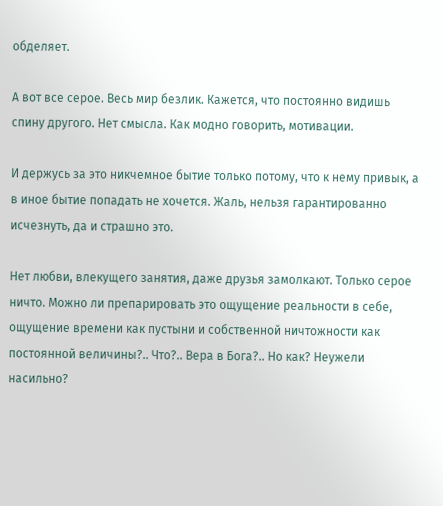обделяет.

А вот все серое. Весь мир безлик. Кажется, что постоянно видишь спину другого. Нет смысла. Как модно говорить, мотивации.

И держусь за это никчемное бытие только потому, что к нему привык, а в иное бытие попадать не хочется. Жаль, нельзя гарантированно исчезнуть, да и страшно это.

Нет любви, влекущего занятия, даже друзья замолкают. Только серое ничто. Можно ли препарировать это ощущение реальности в себе, ощущение времени как пустыни и собственной ничтожности как постоянной величины?.. Что?.. Вера в Бога?.. Но как? Неужели насильно?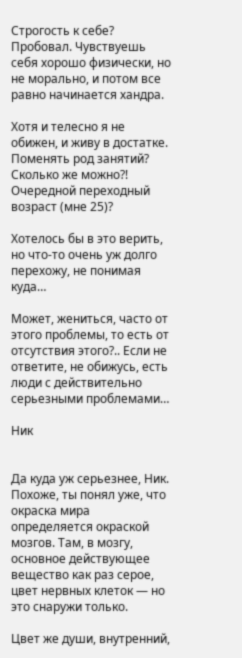Строгость к себе? Пробовал. Чувствуешь себя хорошо физически, но не морально, и потом все равно начинается хандра.

Хотя и телесно я не обижен, и живу в достатке. Поменять род занятий? Сколько же можно?! Очередной переходный возраст (мне 25)?

Хотелось бы в это верить, но что-то очень уж долго перехожу, не понимая куда…

Может, жениться, часто от этого проблемы, то есть от отсутствия этого?.. Если не ответите, не обижусь, есть люди с действительно серьезными проблемами…

Ник


Да куда уж серьезнее, Ник. Похоже, ты понял уже, что окраска мира определяется окраской мозгов. Там, в мозгу, основное действующее вещество как раз серое, цвет нервных клеток — но это снаружи только.

Цвет же души, внутренний,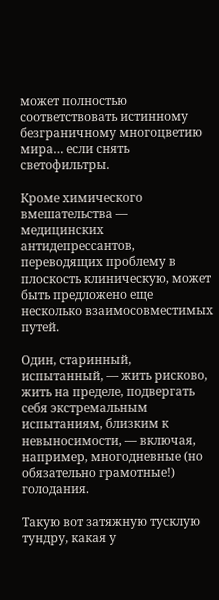может полностью соответствовать истинному безграничному многоцветию мира… если снять светофильтры.

Кроме химического вмешательства — медицинских антидепрессантов, переводящих проблему в плоскость клиническую, может быть предложено еще несколько взаимосовместимых путей.

Один, старинный, испытанный, — жить рисково, жить на пределе, подвергать себя экстремальным испытаниям, близким к невыносимости, — включая, например, многодневные (но обязательно грамотные!) голодания.

Такую вот затяжную тусклую тундру, какая у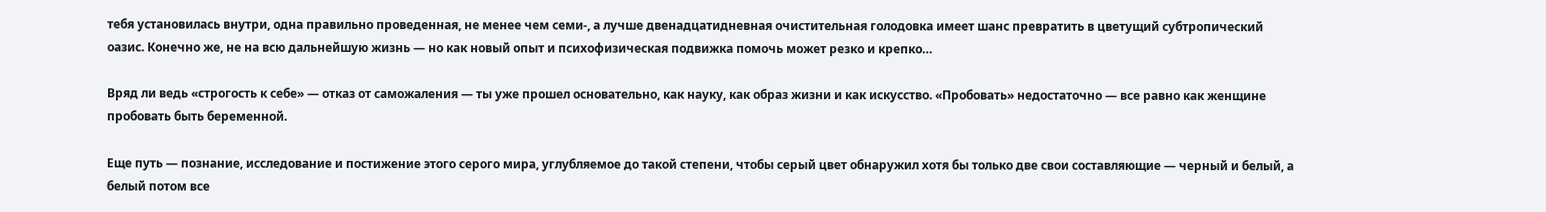тебя установилась внутри, одна правильно проведенная, не менее чем семи-, а лучше двенадцатидневная очистительная голодовка имеет шанс превратить в цветущий субтропический оазис. Конечно же, не на всю дальнейшую жизнь — но как новый опыт и психофизическая подвижка помочь может резко и крепко…

Вряд ли ведь «строгость к себе» — отказ от саможаления — ты уже прошел основательно, как науку, как образ жизни и как искусство. «Пробовать» недостаточно — все равно как женщине пробовать быть беременной.

Еще путь — познание, исследование и постижение этого серого мира, углубляемое до такой степени, чтобы серый цвет обнаружил хотя бы только две свои составляющие — черный и белый, а белый потом все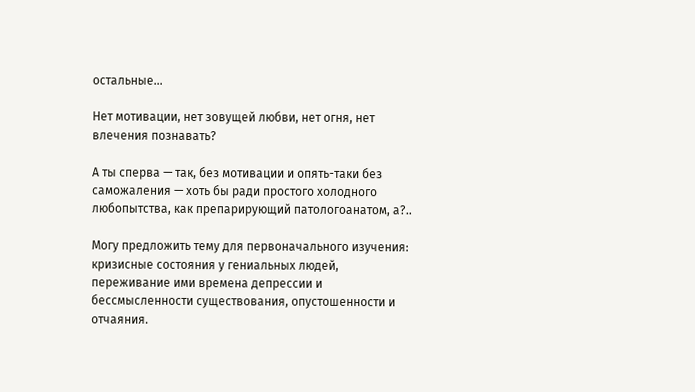остальные…

Нет мотивации, нет зовущей любви, нет огня, нет влечения познавать?

А ты сперва — так, без мотивации и опять-таки без саможаления — хоть бы ради простого холодного любопытства, как препарирующий патологоанатом, а?..

Могу предложить тему для первоначального изучения: кризисные состояния у гениальных людей, переживание ими времена депрессии и бессмысленности существования, опустошенности и отчаяния.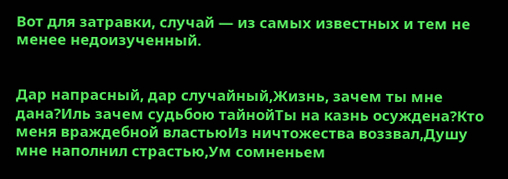Вот для затравки, случай — из самых известных и тем не менее недоизученный.


Дар напрасный, дар случайный,Жизнь, зачем ты мне дана?Иль зачем судьбою тайнойТы на казнь осуждена?Кто меня враждебной властьюИз ничтожества воззвал,Душу мне наполнил страстью,Ум сомненьем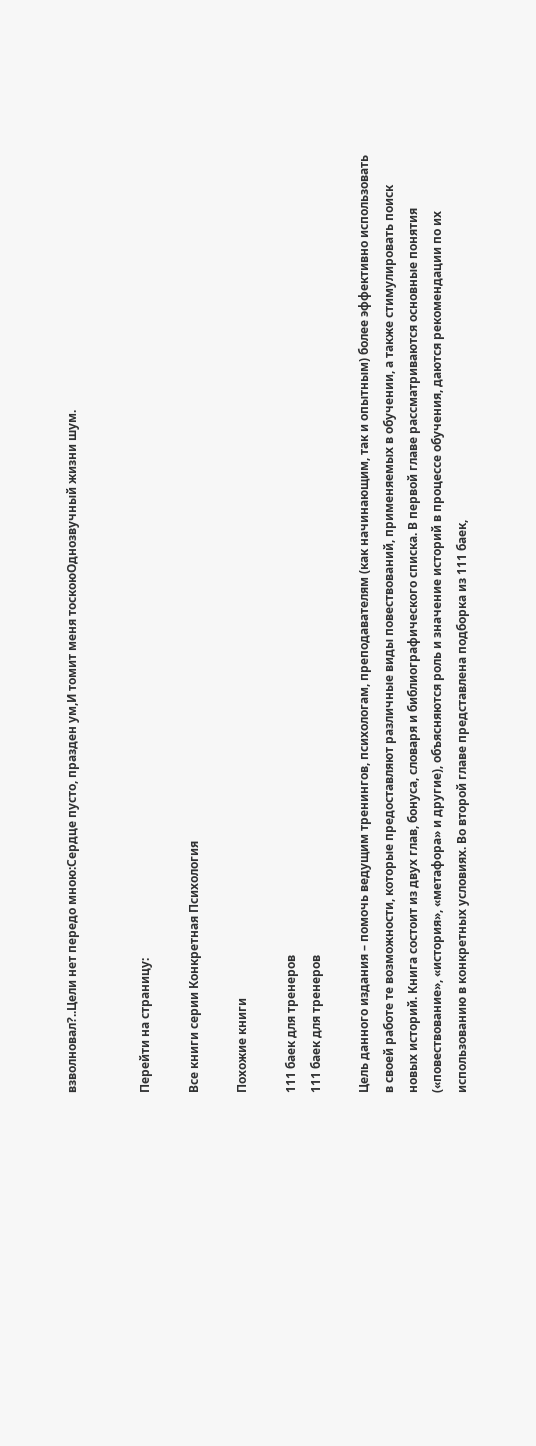взволновал?..Цели нет передо мною:Сердце пусто, празден ум,И томит меня тоскоюОднозвучный жизни шум.


Перейти на страницу:

Все книги серии Конкретная Психология

Похожие книги

111 баек для тренеров
111 баек для тренеров

Цель данного издания – помочь ведущим тренингов, психологам, преподавателям (как начинающим, так и опытным) более эффективно использовать в своей работе те возможности, которые предоставляют различные виды повествований, применяемых в обучении, а также стимулировать поиск новых историй. Книга состоит из двух глав, бонуса, словаря и библиографического списка. В первой главе рассматриваются основные понятия («повествование», «история», «метафора» и другие), объясняются роль и значение историй в процессе обучения, даются рекомендации по их использованию в конкретных условиях. Во второй главе представлена подборка из 111 баек,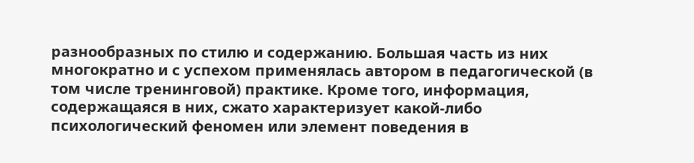разнообразных по стилю и содержанию. Большая часть из них многократно и с успехом применялась автором в педагогической (в том числе тренинговой) практике. Кроме того, информация, содержащаяся в них, сжато характеризует какой-либо психологический феномен или элемент поведения в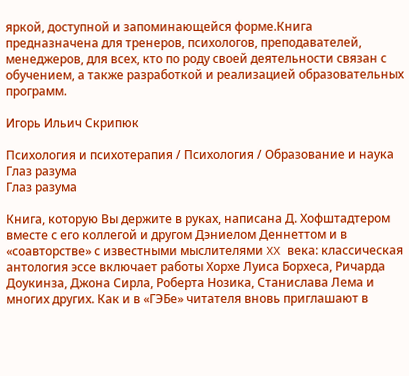яркой, доступной и запоминающейся форме.Книга предназначена для тренеров, психологов, преподавателей, менеджеров, для всех, кто по роду своей деятельности связан с обучением, а также разработкой и реализацией образовательных программ.

Игорь Ильич Скрипюк

Психология и психотерапия / Психология / Образование и наука
Глаз разума
Глаз разума

Книга, которую Вы держите в руках, написана Д. Хофштадтером вместе с его коллегой и другом Дэниелом Деннеттом и в «соавторстве» с известными мыслителями XX века: классическая антология эссе включает работы Хорхе Луиса Борхеса, Ричарда Доукинза, Джона Сирла, Роберта Нозика, Станислава Лема и многих других. Как и в «ГЭБе» читателя вновь приглашают в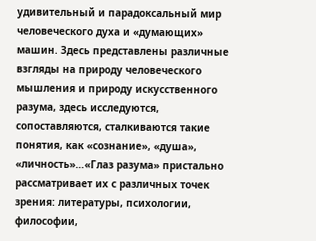удивительный и парадоксальный мир человеческого духа и «думающих» машин. Здесь представлены различные взгляды на природу человеческого мышления и природу искусственного разума, здесь исследуются, сопоставляются, сталкиваются такие понятия, как «сознание», «душа», «личность»…«Глаз разума» пристально рассматривает их с различных точек зрения: литературы, психологии, философии,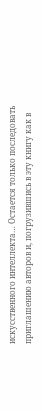искусственного интеллекта… Остается только последовать приглашению авторов и, погрузившись в эту книгу как в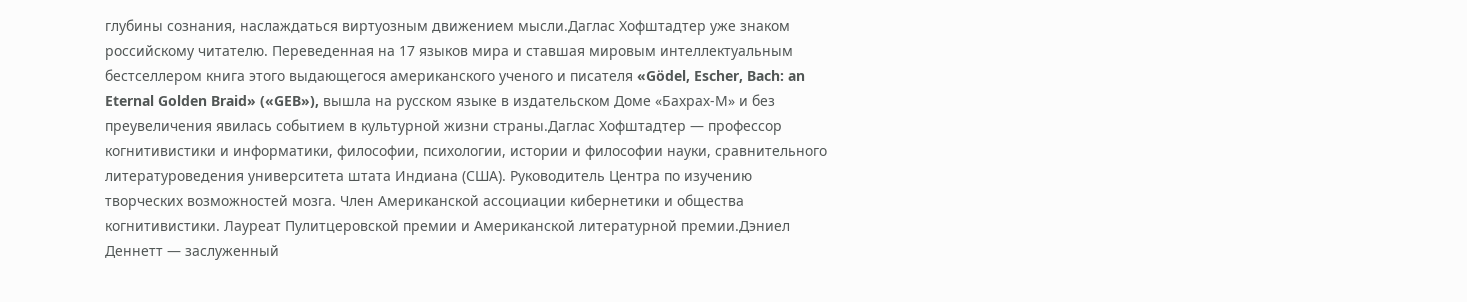глубины сознания, наслаждаться виртуозным движением мысли.Даглас Хофштадтер уже знаком российскому читателю. Переведенная на 17 языков мира и ставшая мировым интеллектуальным бестселлером книга этого выдающегося американского ученого и писателя «Gödel, Escher, Bach: an Eternal Golden Braid» («GEB»), вышла на русском языке в издательском Доме «Бахрах-М» и без преувеличения явилась событием в культурной жизни страны.Даглас Хофштадтер — профессор когнитивистики и информатики, философии, психологии, истории и философии науки, сравнительного литературоведения университета штата Индиана (США). Руководитель Центра по изучению творческих возможностей мозга. Член Американской ассоциации кибернетики и общества когнитивистики. Лауреат Пулитцеровской премии и Американской литературной премии.Дэниел Деннетт — заслуженный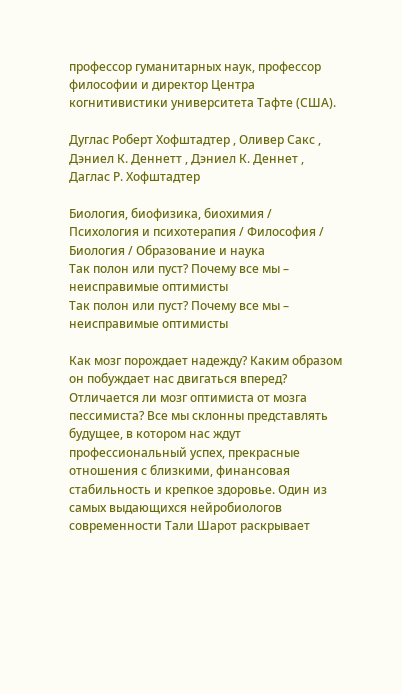профессор гуманитарных наук, профессор философии и директор Центра когнитивистики университета Тафте (США).

Дуглас Роберт Хофштадтер , Оливер Сакс , Дэниел К. Деннетт , Дэниел К. Деннет , Даглас Р. Хофштадтер

Биология, биофизика, биохимия / Психология и психотерапия / Философия / Биология / Образование и наука
Так полон или пуст? Почему все мы – неисправимые оптимисты
Так полон или пуст? Почему все мы – неисправимые оптимисты

Как мозг порождает надежду? Каким образом он побуждает нас двигаться вперед? Отличается ли мозг оптимиста от мозга пессимиста? Все мы склонны представлять будущее, в котором нас ждут профессиональный успех, прекрасные отношения с близкими, финансовая стабильность и крепкое здоровье. Один из самых выдающихся нейробиологов современности Тали Шарот раскрывает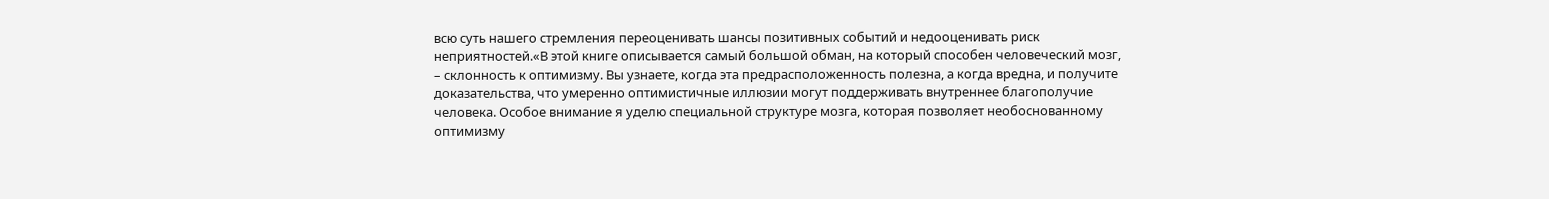всю суть нашего стремления переоценивать шансы позитивных событий и недооценивать риск неприятностей.«В этой книге описывается самый большой обман, на который способен человеческий мозг, – склонность к оптимизму. Вы узнаете, когда эта предрасположенность полезна, а когда вредна, и получите доказательства, что умеренно оптимистичные иллюзии могут поддерживать внутреннее благополучие человека. Особое внимание я уделю специальной структуре мозга, которая позволяет необоснованному оптимизму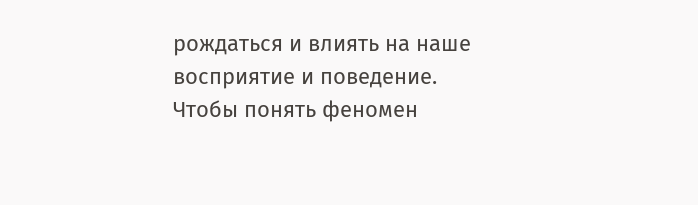рождаться и влиять на наше восприятие и поведение. Чтобы понять феномен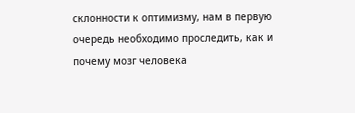склонности к оптимизму, нам в первую очередь необходимо проследить, как и почему мозг человека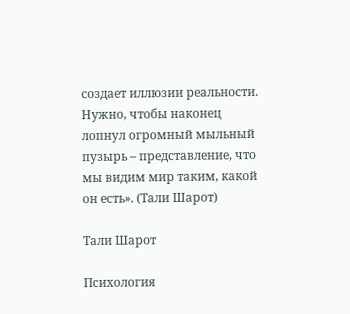создает иллюзии реальности. Нужно, чтобы наконец лопнул огромный мыльный пузырь – представление, что мы видим мир таким, какой он есть». (Тали Шарот)

Тали Шарот

Психология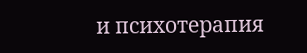и психотерапия